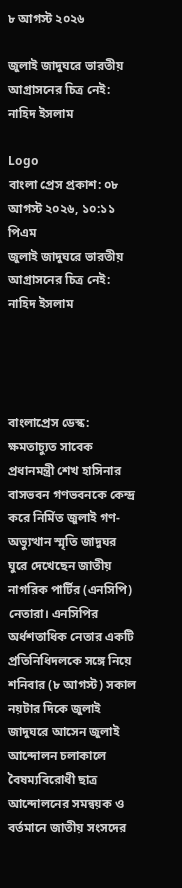৮ আগস্ট ২০২৬

জুলাই জাদুঘরে ভারতীয় আগ্রাসনের চিত্র নেই: নাহিদ ইসলাম

Logo
বাংলা প্রেস প্রকাশ: ০৮ আগস্ট ২০২৬, ১০:১১ পিএম
জুলাই জাদুঘরে ভারতীয় আগ্রাসনের চিত্র নেই: নাহিদ ইসলাম




বাংলাপ্রেস ডেস্ক: ক্ষমতাচ্যুত সাবেক প্রধানমন্ত্রী শেখ হাসিনার বাসভবন গণভবনকে কেন্দ্র করে নির্মিত জুলাই গণ-অভ্যুত্থান স্মৃতি জাদুঘর ঘুরে দেখেছেন জাতীয় নাগরিক পার্টির (এনসিপি) নেতারা। এনসিপির অর্ধশতাধিক নেতার একটি প্রতিনিধিদলকে সঙ্গে নিয়ে শনিবার (৮ আগস্ট) সকাল নয়টার দিকে জুলাই জাদুঘরে আসেন জুলাই আন্দোলন চলাকালে বৈষম্যবিরোধী ছাত্র আন্দোলনের সমন্বয়ক ও বর্তমানে জাতীয় সংসদের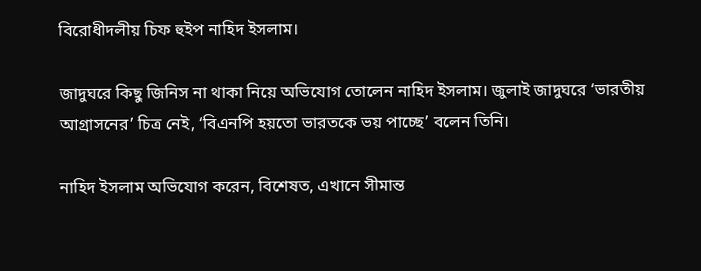বিরোধীদলীয় চিফ হুইপ নাহিদ ইসলাম।

জাদুঘরে কিছু জিনিস না থাকা নিয়ে অভিযোগ তোলেন নাহিদ ইসলাম। জুলাই জাদুঘরে ‘ভারতীয় আগ্রাসনের’ চিত্র নেই, ‘বিএনপি হয়তো ভারতকে ভয় পাচ্ছে’ বলেন তিনি।

নাহিদ ইসলাম অভিযোগ করেন, বিশেষত, এখানে সীমান্ত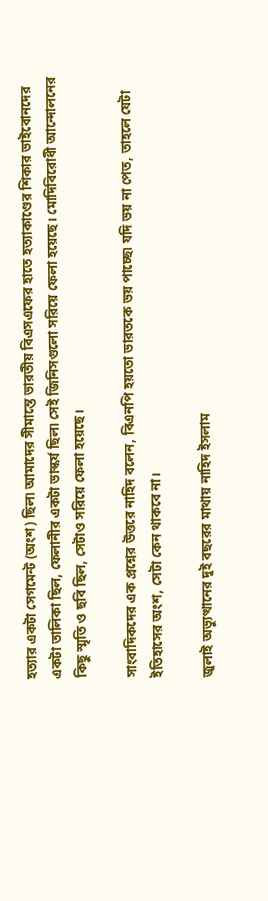হত্যার একটা সেগমেন্ট (অংশ) ছিল৷ আমাদের সীমান্তে ভারতীয় বিএসএফের হাতে হত্যাকাণ্ডের শিকার ভাইবোনদের একটা তালিকা ছিল, ফেলানীর একটা ভাস্কর্য ছিল৷ সেই জিনিসগুলো সরিয়ে ফেলা হয়েছে। মোদিবিরোধী আন্দোলনের কিছু স্মৃতি ও ছবি ছিল, সেটাও সরিয়ে ফেলা হয়েছে।

সাংবাদিকদের এক প্রশ্নের উত্তরে নাহিদ বলেন, বিএনপি হয়তো ভারতকে ভয় পাচ্ছে৷ যদি ভয় না পেত, তাহলে যেটা ইতিহাসের অংশ, সেটা কেন থাকবে না।

জুলাই অভ্যুত্থানের দুই বছরের মাথায় নাহিদ ইসলাম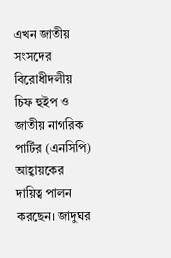এখন জাতীয় সংসদের বিরোধীদলীয় চিফ হুইপ ও জাতীয় নাগরিক পার্টির (এনসিপি) আহ্বায়কের দায়িত্ব পালন করছেন। জাদুঘর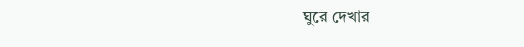ঘুরে দেখার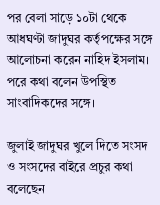পর বেলা সাড়ে ১০টা থেকে আধঘণ্টা জাদুঘর কর্তৃপক্ষের সঙ্গে আলোচনা করেন নাহিদ ইসলাম। পরে কথা বলেন উপস্থিত সাংবাদিকদের সঙ্গে।

জুলাই জাদুঘর খুলে দিতে সংসদ ও সংসদের বাইরে প্রচুর কথা বলেছেন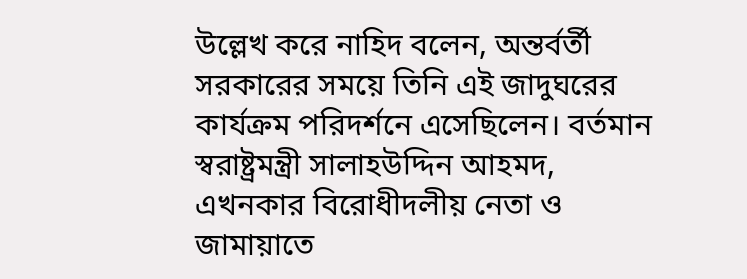উল্লেখ করে নাহিদ বলেন, অন্তর্বর্তী সরকারের সময়ে তিনি এই জাদুঘরের কার্যক্রম পরিদর্শনে এসেছিলেন। বর্তমান স্বরাষ্ট্রমন্ত্রী সালাহউদ্দিন আহমদ, এখনকার বিরোধীদলীয় নেতা ও জামায়াতে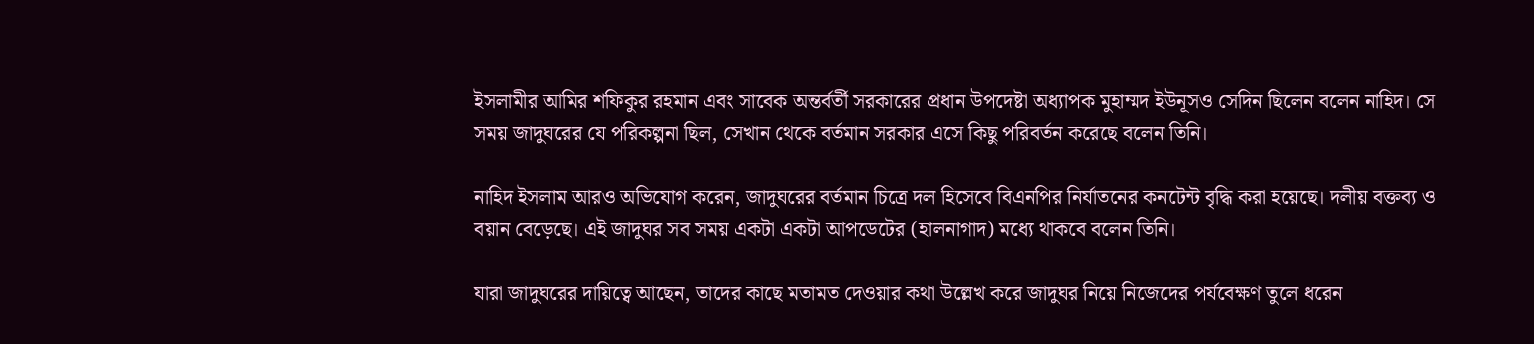ইসলামীর আমির শফিকুর রহমান এবং সাবেক অন্তর্বর্তী সরকারের প্রধান উপদেষ্টা অধ্যাপক মুহাম্মদ ইউনূসও সেদিন ছিলেন বলেন নাহিদ। সে সময় জাদুঘরের যে পরিকল্পনা ছিল, সেখান থেকে বর্তমান সরকার এসে কিছু পরিবর্তন করেছে বলেন তিনি।

নাহিদ ইসলাম আরও অভিযোগ করেন, জাদুঘরের বর্তমান চিত্রে দল হিসেবে বিএনপির নির্যাতনের কনটেন্ট বৃদ্ধি করা হয়েছে। দলীয় বক্তব্য ও বয়ান বেড়েছে। এই জাদুঘর সব সময় একটা একটা আপডেটের (হালনাগাদ) মধ্যে থাকবে বলেন তিনি।

যারা জাদুঘরের দায়িত্বে আছেন, তাদের কাছে মতামত দেওয়ার কথা উল্লেখ করে জাদুঘর নিয়ে নিজেদের পর্যবেক্ষণ তুলে ধরেন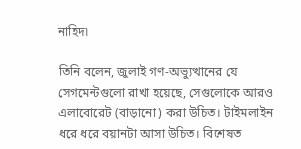নাহিদ৷

তিনি বলেন, জুলাই গণ-অভ্যুত্থানের যে সেগমেন্টগুলো রাখা হয়েছে, সেগুলোকে আরও এলাবোরেট (বাড়ানো) করা উচিত। টাইমলাইন ধরে ধরে বয়ানটা আসা উচিত। বিশেষত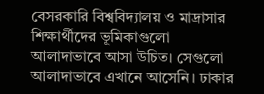বেসরকারি বিশ্ববিদ্যালয় ও মাদ্রাসার শিক্ষার্থীদের ভূমিকাগুলো আলাদাভাবে আসা উচিত। সেগুলো আলাদাভাবে এখানে আসেনি। ঢাকার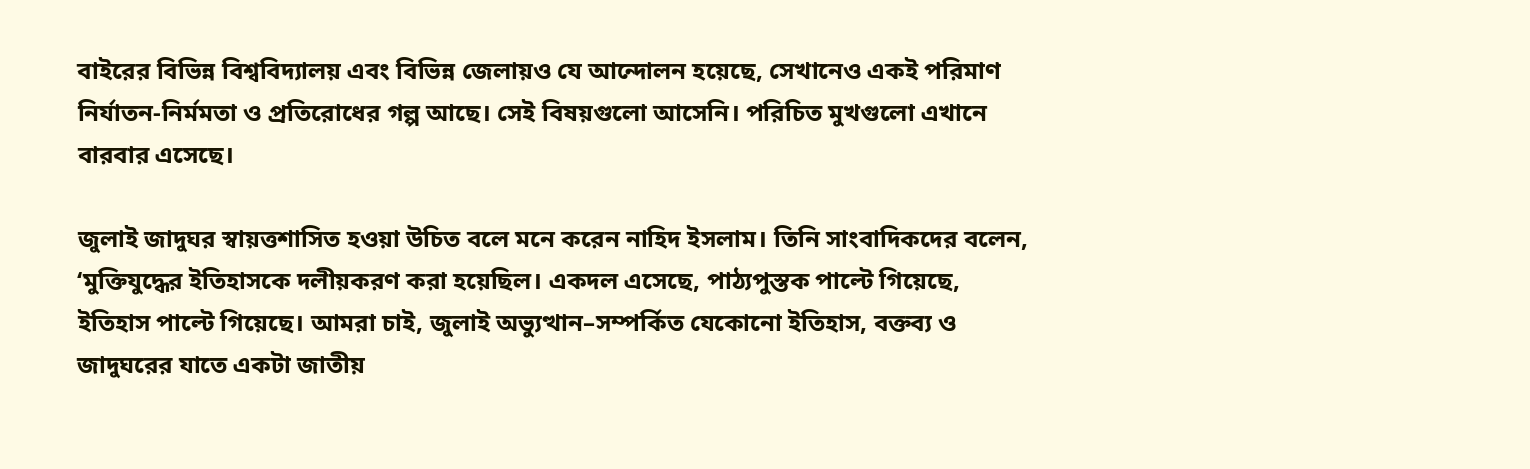বাইরের বিভিন্ন বিশ্ববিদ্যালয় এবং বিভিন্ন জেলায়ও যে আন্দোলন হয়েছে, সেখানেও একই পরিমাণ নির্যাতন-নির্মমতা ও প্রতিরোধের গল্প আছে। সেই বিষয়গুলো আসেনি। পরিচিত মুখগুলো এখানে বারবার এসেছে।

জুলাই জাদুঘর স্বায়ত্তশাসিত হওয়া উচিত বলে মনে করেন নাহিদ ইসলাম। তিনি সাংবাদিকদের বলেন, ‘মুক্তিযুদ্ধের ইতিহাসকে দলীয়করণ করা হয়েছিল। একদল এসেছে, পাঠ্যপুস্তক পাল্টে গিয়েছে, ইতিহাস পাল্টে গিয়েছে। আমরা চাই, জুলাই অভ্যুত্থান–সম্পর্কিত যেকোনো ইতিহাস, বক্তব্য ও জাদুঘরের যাতে একটা জাতীয়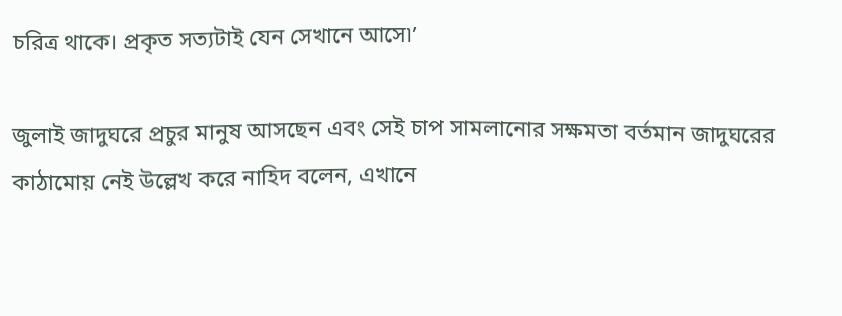চরিত্র থাকে। প্রকৃত সত্যটাই যেন সেখানে আসে৷’

জুলাই জাদুঘরে প্রচুর মানুষ আসছেন এবং সেই চাপ সামলানোর সক্ষমতা বর্তমান জাদুঘরের কাঠামোয় নেই উল্লেখ করে নাহিদ বলেন, এখানে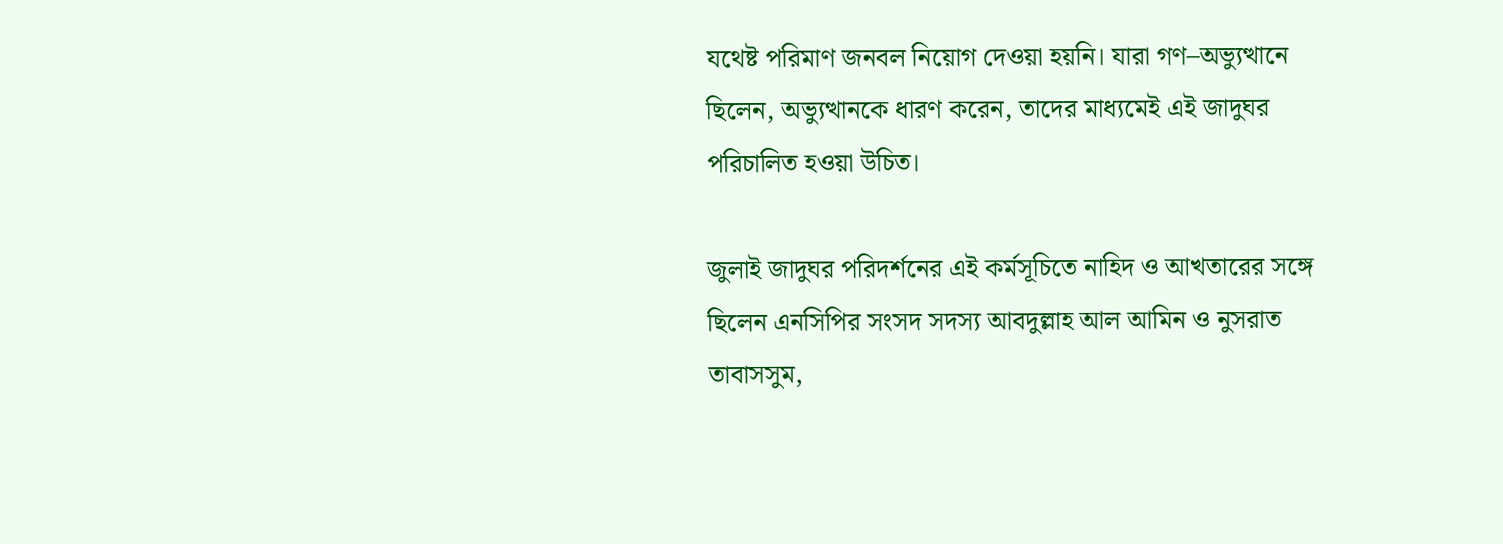যথেষ্ট পরিমাণ জনবল নিয়োগ দেওয়া হয়নি। যারা গণ–অভ্যুত্থানে ছিলেন, অভ্যুত্থানকে ধারণ করেন, তাদের মাধ্যমেই এই জাদুঘর পরিচালিত হওয়া উচিত।

জুলাই জাদুঘর পরিদর্শনের এই কর্মসূচিতে নাহিদ ও আখতারের সঙ্গে ছিলেন এনসিপির সংসদ সদস্য আবদুল্লাহ আল আমিন ও নুসরাত তাবাসসুম,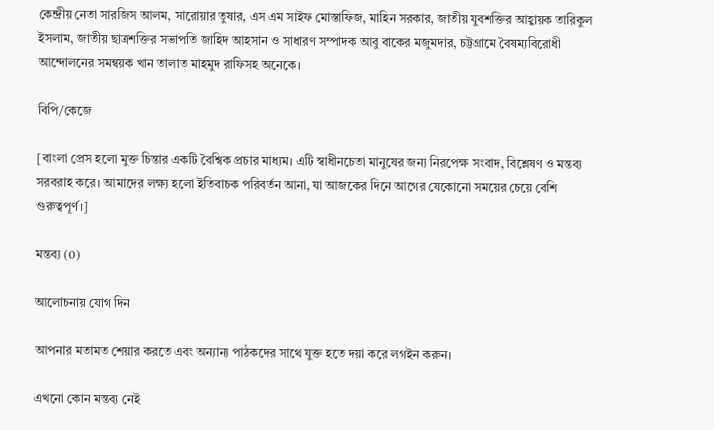কেন্দ্রীয় নেতা সারজিস আলম, সারোয়ার তুষার, এস এম সাইফ মোস্তাফিজ, মাহিন সরকার, জাতীয় যুবশক্তির আহ্বায়ক তারিকুল ইসলাম, জাতীয় ছাত্রশক্তির সভাপতি জাহিদ আহসান ও সাধারণ সম্পাদক আবু বাকের মজুমদার, চট্টগ্রামে বৈষম্যবিরোধী আন্দোলনের সমন্বয়ক খান তালাত মাহমুদ রাফিসহ অনেকে।

বিপি/কেজে

[বাংলা প্রেস হলো মুক্ত চিন্তার একটি বৈশ্বিক প্রচার মাধ্যম। এটি স্বাধীনচেতা মানুষের জন্য নিরপেক্ষ সংবাদ, বিশ্লেষণ ও মন্তব্য সরবরাহ করে। আমাদের লক্ষ্য হলো ইতিবাচক পরিবর্তন আনা, যা আজকের দিনে আগের যেকোনো সময়ের চেয়ে বেশি গুরুত্বপূর্ণ।]

মন্তব্য (0)

আলোচনায় যোগ দিন

আপনার মতামত শেয়ার করতে এবং অন্যান্য পাঠকদের সাথে যুক্ত হতে দয়া করে লগইন করুন।

এখনো কোন মন্তব্য নেই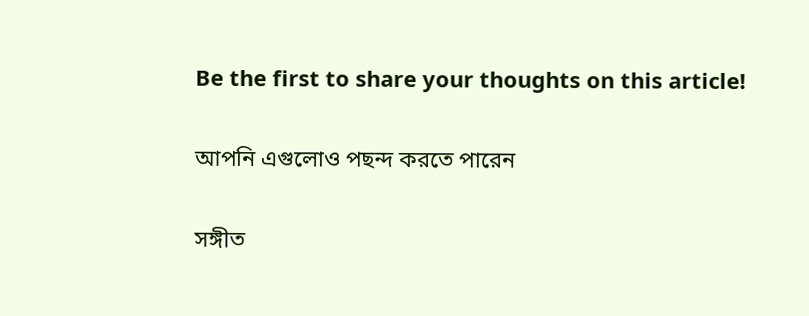Be the first to share your thoughts on this article!

আপনি এগুলোও পছন্দ করতে পারেন

সঙ্গীত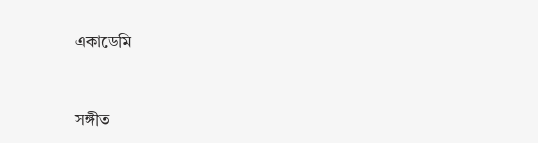একাডেমি


সঙ্গীত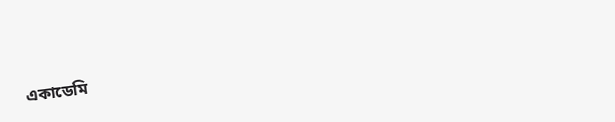একাডেমি